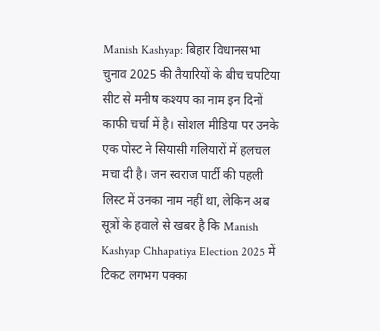Manish Kashyap: बिहार विधानसभा चुनाव 2025 की तैयारियों के बीच चपटिया सीट से मनीष कश्यप का नाम इन दिनों काफी चर्चा में है। सोशल मीडिया पर उनके एक पोस्ट ने सियासी गलियारों में हलचल मचा दी है। जन स्वराज पार्टी की पहली लिस्ट में उनका नाम नहीं था, लेकिन अब सूत्रों के हवाले से खबर है कि Manish Kashyap Chhapatiya Election 2025 में टिकट लगभग पक्का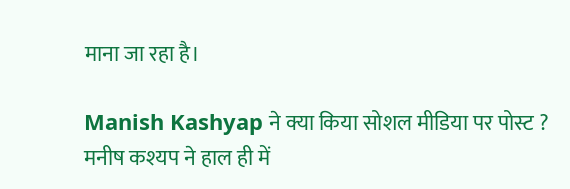माना जा रहा है।

Manish Kashyap ने क्या किया सोशल मीडिया पर पोस्ट ?
मनीष कश्यप ने हाल ही में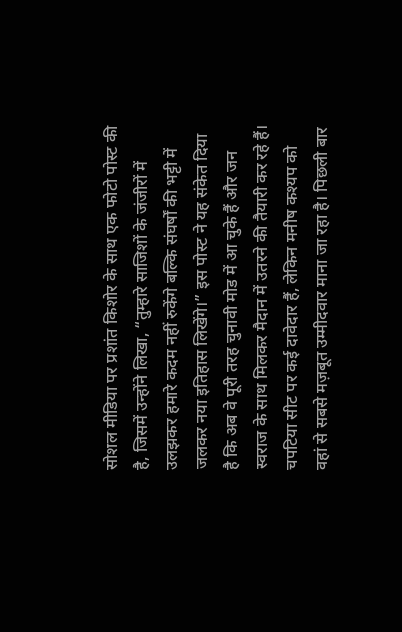सोशल मीडिया पर प्रशांत किशोर के साथ एक फोटो पोस्ट की है, जिसमें उन्होंने लिखा, “तुम्हारे साजिशों के जंजीरों में उलझकर हमारे कदम नहीं रुकेंगे बल्कि संघर्षों की भट्टी में जलकर नया इतिहास लिखेंगे।” इस पोस्ट ने यह संकेत दिया है कि अब वे पूरी तरह चुनावी मोड में आ चुके हैं और जन स्वराज के साथ मिलकर मैदान में उतरने की तैयारी कर रहे हैं।
चपटिया सीट पर कई दावेदार हैं, लेकिन मनीष कश्यप को वहां से सबसे मज़बूत उम्मीदवार माना जा रहा है। पिछली बार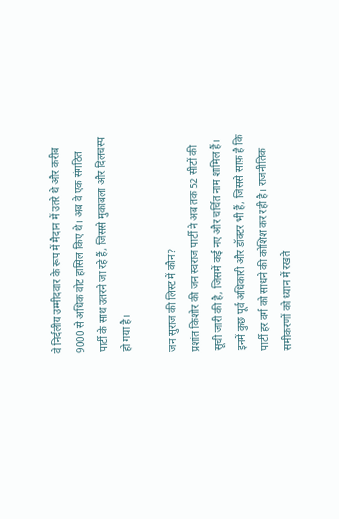वे निर्दलीय उम्मीदवार के रूप में मैदान में उतरे थे और करीब 9000 से अधिक वोट हासिल किए थे। अब वे एक संगठित पार्टी के साथ उतरने जा रहे हैं, जिससे मुकाबला और दिलचस्प हो गया है।

जन सुराज की लिस्ट में कौन?
प्रशांत किशोर की जन स्वराज पार्टी ने अब तक 52 सीटों की सूची जारी की है, जिसमें कई नए और चर्चित नाम शामिल हैं। इनमें कुछ पूर्व अधिकारी और डॉक्टर भी हैं, जिससे साफ़ है कि पार्टी हर वर्ग को साधने की कोशिश कर रही है। राजनीतिक समीकरणों को ध्यान में रखते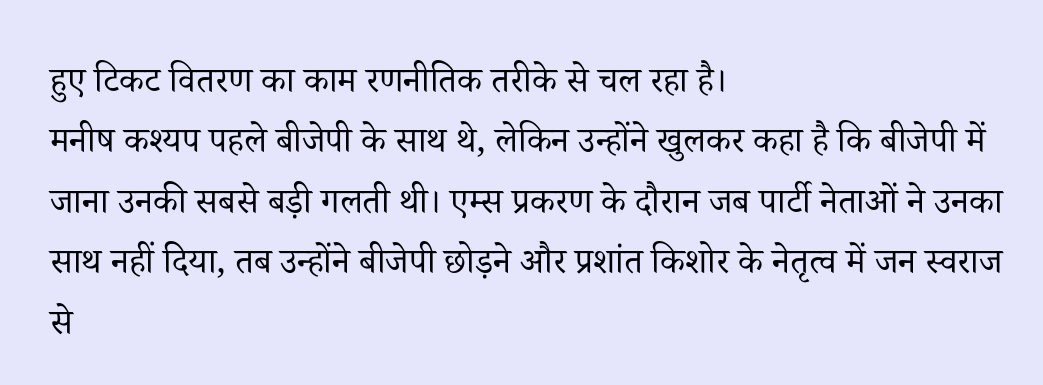हुए टिकट वितरण का काम रणनीतिक तरीके से चल रहा है।
मनीष कश्यप पहले बीजेपी के साथ थे, लेकिन उन्होंने खुलकर कहा है कि बीजेपी में जाना उनकी सबसे बड़ी गलती थी। एम्स प्रकरण के दौरान जब पार्टी नेताओं ने उनका साथ नहीं दिया, तब उन्होंने बीजेपी छोड़ने और प्रशांत किशोर के नेतृत्व में जन स्वराज से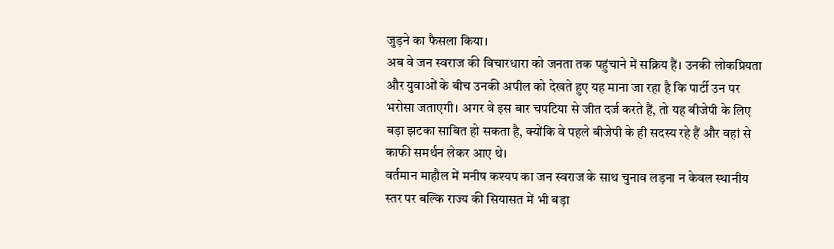जुड़ने का फैसला किया।
अब वे जन स्वराज की विचारधारा को जनता तक पहुंचाने में सक्रिय हैं। उनकी लोकप्रियता और युवाओं के बीच उनकी अपील को देखते हुए यह माना जा रहा है कि पार्टी उन पर भरोसा जताएगी। अगर वे इस बार चपटिया से जीत दर्ज करते हैं, तो यह बीजेपी के लिए बड़ा झटका साबित हो सकता है, क्योंकि वे पहले बीजेपी के ही सदस्य रहे हैं और वहां से काफी समर्थन लेकर आए थे।
वर्तमान माहौल में मनीष कश्यप का जन स्वराज के साथ चुनाव लड़ना न केवल स्थानीय स्तर पर बल्कि राज्य की सियासत में भी बड़ा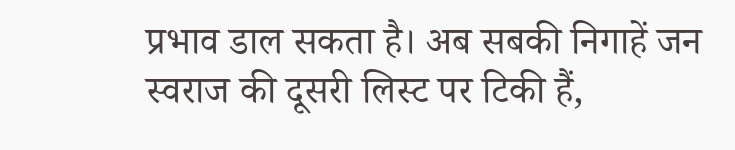प्रभाव डाल सकता है। अब सबकी निगाहें जन स्वराज की दूसरी लिस्ट पर टिकी हैं,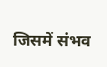जिसमें संभव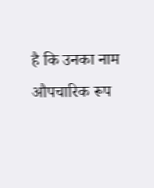है कि उनका नाम औपचारिक रूप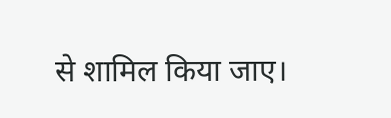से शामिल किया जाए।